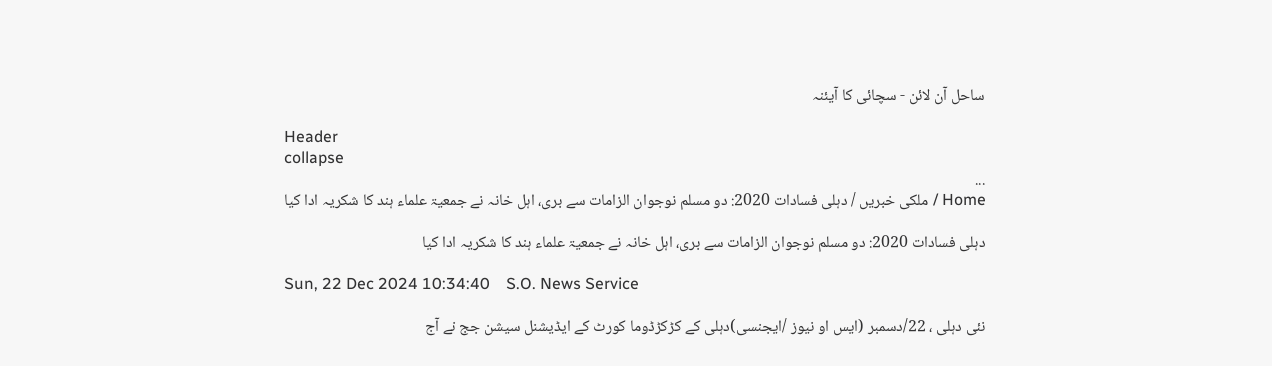ساحل آن لائن - سچائی کا آیئنہ

Header
collapse
...
Home / ملکی خبریں / دہلی فسادات 2020: دو مسلم نوجوان الزامات سے بری، اہل خانہ نے جمعیۃ علماء ہند کا شکریہ ادا کیا

دہلی فسادات 2020: دو مسلم نوجوان الزامات سے بری، اہل خانہ نے جمعیۃ علماء ہند کا شکریہ ادا کیا

Sun, 22 Dec 2024 10:34:40    S.O. News Service

نئی دہلی ، 22/دسمبر (ایس او نیوز /ایجنسی)دہلی کے کڑکڑڈوما کورٹ کے ایڈیشنل سیشن جج نے آج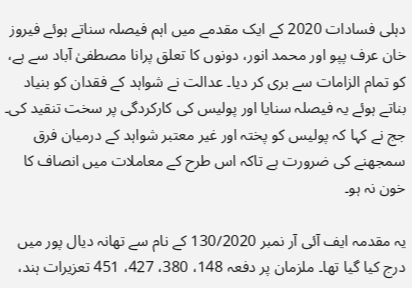دہلی فسادات 2020 کے ایک مقدمے میں اہم فیصلہ سناتے ہوئے فیروز خان عرف پپو اور محمد انور، دونوں کا تعلق پرانا مصطفیٰ آباد سے ہے، کو تمام الزامات سے بری کر دیا۔ عدالت نے شواہد کے فقدان کو بنیاد بناتے ہوئے یہ فیصلہ سنایا اور پولیس کی کارکردگی پر سخت تنقید کی۔ جج نے کہا کہ پولیس کو پختہ اور غیر معتبر شواہد کے درمیان فرق سمجھنے کی ضرورت ہے تاکہ اس طرح کے معاملات میں انصاف کا خون نہ ہو۔

یہ مقدمہ ایف آئی آر نمبر 130/2020 کے نام سے تھانہ دیال پور میں درج کیا گیا تھا۔ ملزمان پر دفعہ 148، 380، 427، 451 تعزیرات ہند،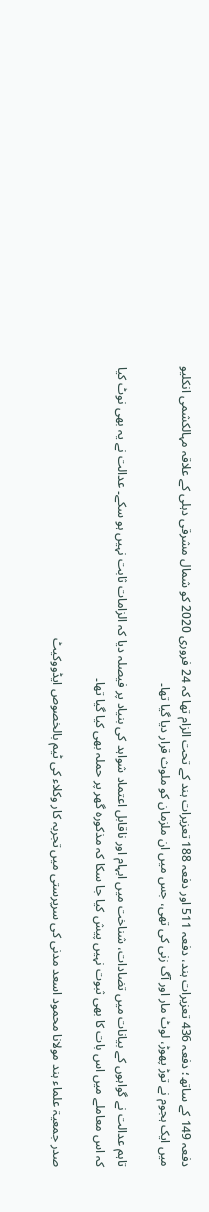دفعہ 149 کے ساتھ؛ دفعہ 436 تعزیرات ہند، دفعہ 511 اور دفعہ 188 تعزیرات ہند کے تحت الزام تھا کہ 24 فروری 2020 کو شمال مشرقی دہلی کے علاقہ مہالکشمی انکلیو میں ایک ہجوم نے توڑ پھوڑ، لوٹ مار اور آگ زنی کی تھی، جس میں ان ملزمان کو ملوث قرار دیا گیا تھا۔

تاہم عدالت نے گواہوں کے بیانات میں تضادات، شناخت میں ابہام اور ناقابل اعتماد شواہد کی بنیاد پر فیصلہ دیا کہ الزامات ثابت نہیں ہو سکے۔ عدالت نے یہ بھی نوٹ کیا کہ اس معاملے میں اس بات کا بھی ثبوت نہیں پیش کیا جا سکا کہ مذکورہ گھر پر حملہ بھی کیا گیا تھا۔

صدر جمعیۃ علماء ہند مولانا محمود اسعد مدنی کی سرپرستی میں تجربہ کار وکلاء کی ٹیم بالخصوص ایڈووکیٹ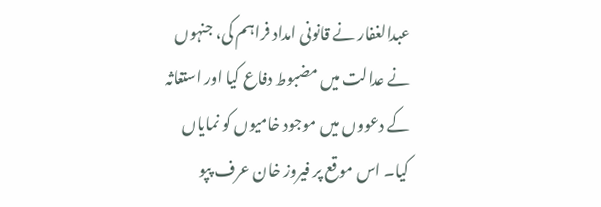عبدالغفار نے قانونی امداد فراہم کی، جنہوں نے عدالت میں مضبوط دفاع کیا اور استغاثہ کے دعووں میں موجود خامیوں کو نمایاں کیا۔ اس موقع پر فیروز خان عرف پپو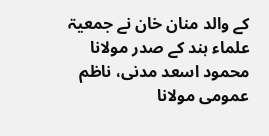کے والد منان خان نے جمعیۃ علماء ہند کے صدر مولانا محمود اسعد مدنی، ناظم عمومی مولانا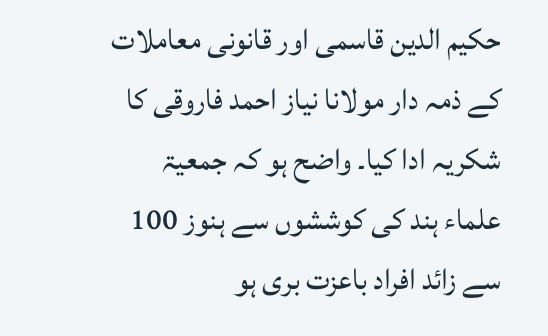حکیم الدین قاسمی اور قانونی معاملات کے ذمہ دار مولانا نیاز احمد فاروقی کا شکریہ ادا کیا۔ واضح ہو کہ جمعیۃ علماء ہند کی کوششوں سے ہنوز 100 سے زائد افراد باعزت بری ہو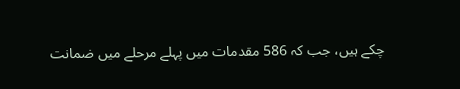چکے ہیں، جب کہ 586 مقدمات میں پہلے مرحلے میں ضمانت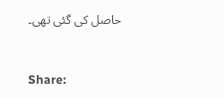حاصل کی گئی تھی۔



Share: